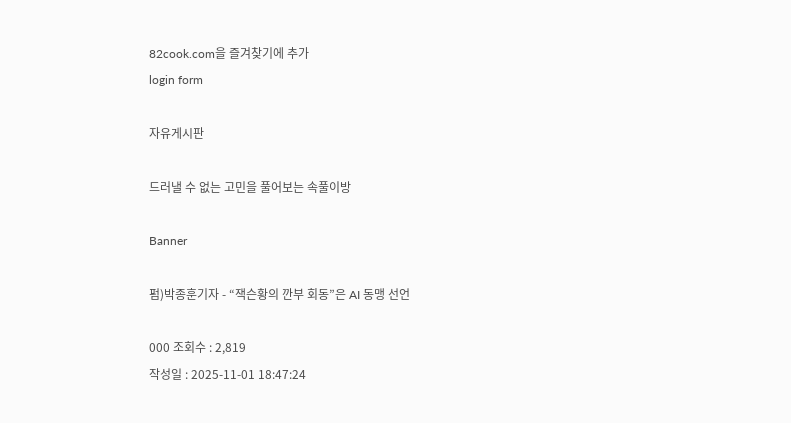82cook.com을 즐겨찾기에 추가
login form

자유게시판

드러낼 수 없는 고민을 풀어보는 속풀이방

Banner

펌)박종훈기자 - “잭슨황의 깐부 회동”은 AI 동맹 선언

000 조회수 : 2,819
작성일 : 2025-11-01 18:47:24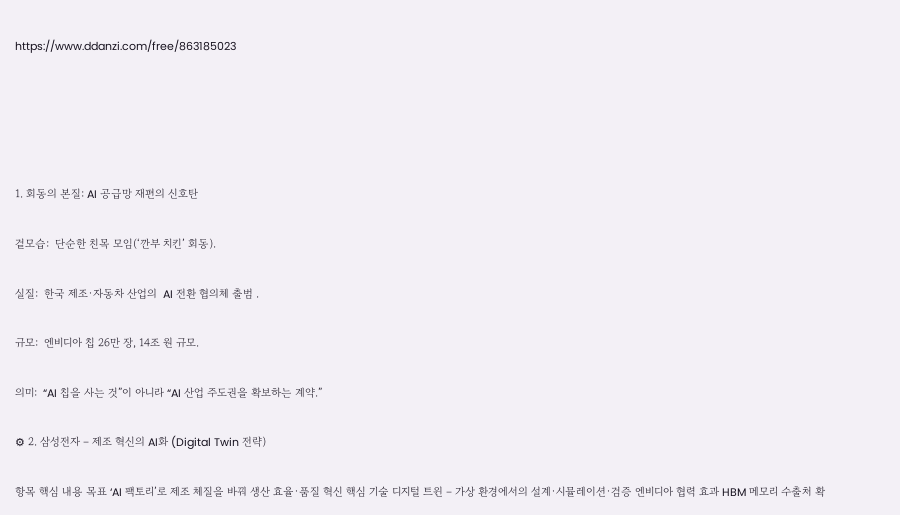https://www.ddanzi.com/free/863185023





1. 회동의 본질: AI 공급망 재편의 신호탄

겉모습:  단순한 친목 모임(‘깐부 치킨’ 회동).

실질:  한국 제조·자동차 산업의  AI 전환 협의체 출범 .

규모:  엔비디아 칩 26만 장, 14조 원 규모.

의미:  “AI 칩을 사는 것”이 아니라 “AI 산업 주도권을 확보하는 계약.”

⚙ 2. 삼성전자 – 제조 혁신의 AI화 (Digital Twin 전략)

항목 핵심 내용 목표 ‘AI 팩토리’로 제조 체질을 바꿔 생산 효율·품질 혁신 핵심 기술 디지털 트윈 – 가상 환경에서의 설계·시뮬레이션·검증 엔비디아 협력 효과 HBM 메모리 수출처 확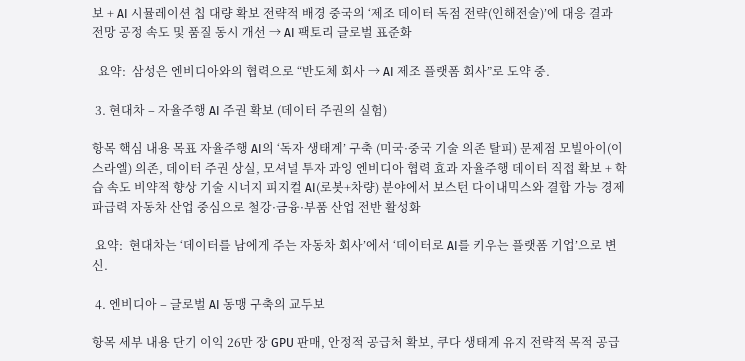보 + AI 시뮬레이션 칩 대량 확보 전략적 배경 중국의 ‘제조 데이터 독점 전략(인해전술)’에 대응 결과 전망 공정 속도 및 품질 동시 개선 → AI 팩토리 글로벌 표준화

  요약:  삼성은 엔비디아와의 협력으로 “반도체 회사 → AI 제조 플랫폼 회사”로 도약 중.

 3. 현대차 – 자율주행 AI 주권 확보 (데이터 주권의 실험)

항목 핵심 내용 목표 자율주행 AI의 ‘독자 생태계’ 구축 (미국·중국 기술 의존 탈피) 문제점 모빌아이(이스라엘) 의존, 데이터 주권 상실, 모셔널 투자 과잉 엔비디아 협력 효과 자율주행 데이터 직접 확보 + 학습 속도 비약적 향상 기술 시너지 피지컬 AI(로봇+차량) 분야에서 보스턴 다이내믹스와 결합 가능 경제 파급력 자동차 산업 중심으로 철강·금융·부품 산업 전반 활성화

 요약:  현대차는 ‘데이터를 남에게 주는 자동차 회사’에서 ‘데이터로 AI를 키우는 플랫폼 기업’으로 변신.

 4. 엔비디아 – 글로벌 AI 동맹 구축의 교두보

항목 세부 내용 단기 이익 26만 장 GPU 판매, 안정적 공급처 확보, 쿠다 생태계 유지 전략적 목적 공급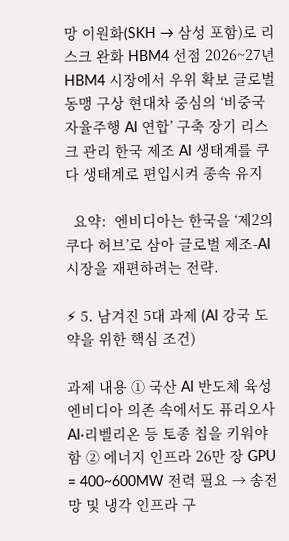망 이원화(SKH → 삼성 포함)로 리스크 완화 HBM4 선점 2026~27년 HBM4 시장에서 우위 확보 글로벌 동맹 구상 현대차 중심의 ‘비중국 자율주행 AI 연합’ 구축 장기 리스크 관리 한국 제조 AI 생태계를 쿠다 생태계로 편입시켜 종속 유지

  요약:  엔비디아는 한국을 ‘제2의 쿠다 허브’로 삼아 글로벌 제조-AI 시장을 재편하려는 전략.

⚡ 5. 남겨진 5대 과제 (AI 강국 도약을 위한 핵심 조건)

과제 내용 ① 국산 AI 반도체 육성 엔비디아 의존 속에서도 퓨리오사AI·리벨리온 등 토종 칩을 키워야 함 ② 에너지 인프라 26만 장 GPU = 400~600MW 전력 필요 → 송전망 및 냉각 인프라 구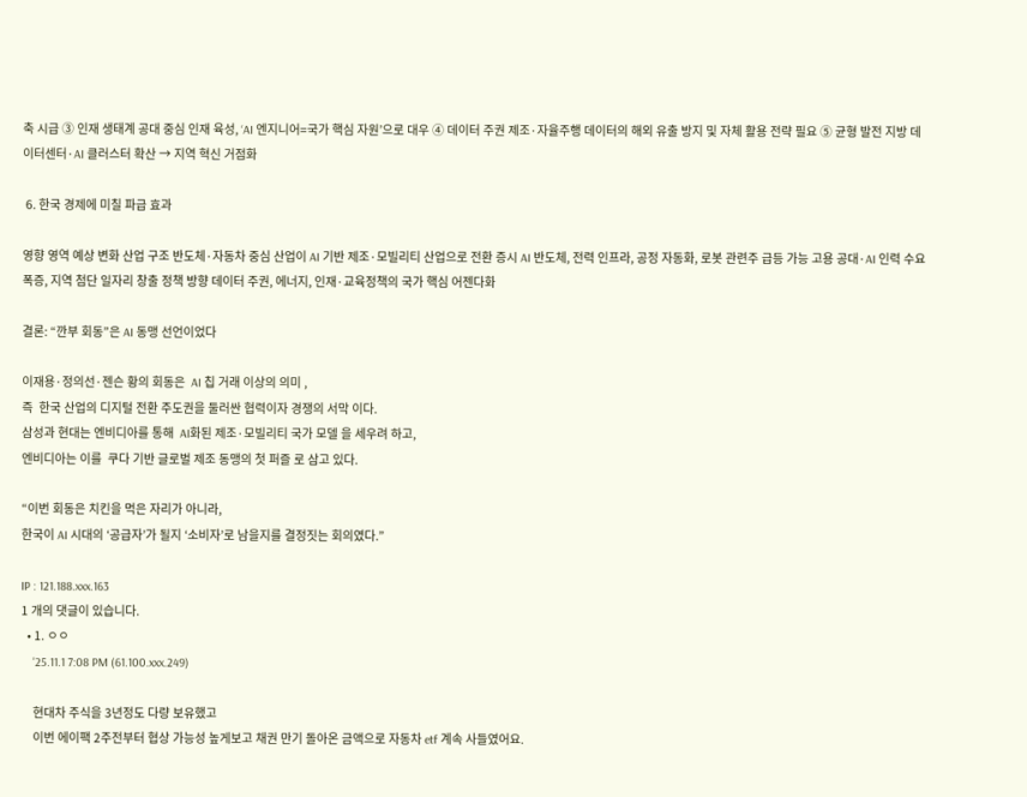축 시급 ③ 인재 생태계 공대 중심 인재 육성, ‘AI 엔지니어=국가 핵심 자원’으로 대우 ④ 데이터 주권 제조·자율주행 데이터의 해외 유출 방지 및 자체 활용 전략 필요 ⑤ 균형 발전 지방 데이터센터·AI 클러스터 확산 → 지역 혁신 거점화

 6. 한국 경제에 미칠 파급 효과

영향 영역 예상 변화 산업 구조 반도체·자동차 중심 산업이 AI 기반 제조·모빌리티 산업으로 전환 증시 AI 반도체, 전력 인프라, 공정 자동화, 로봇 관련주 급등 가능 고용 공대·AI 인력 수요 폭증, 지역 첨단 일자리 창출 정책 방향 데이터 주권, 에너지, 인재·교육정책의 국가 핵심 어젠다화

결론: “깐부 회동”은 AI 동맹 선언이었다

이재용·정의선·젠슨 황의 회동은  AI 칩 거래 이상의 의미 ,
즉  한국 산업의 디지털 전환 주도권을 둘러싼 협력이자 경쟁의 서막 이다.
삼성과 현대는 엔비디아를 통해  AI화된 제조·모빌리티 국가 모델 을 세우려 하고,
엔비디아는 이를  쿠다 기반 글로벌 제조 동맹의 첫 퍼즐 로 삼고 있다.

“이번 회동은 치킨을 먹은 자리가 아니라,
한국이 AI 시대의 ‘공급자’가 될지 ‘소비자’로 남을지를 결정짓는 회의였다.”

IP : 121.188.xxx.163
1 개의 댓글이 있습니다.
  • 1. ㅇㅇ
    '25.11.1 7:08 PM (61.100.xxx.249)

    현대차 주식을 3년정도 다량 보유했고
    이번 에이팩 2주전부터 협상 가능성 높게보고 채권 만기 돌아온 금액으로 자동차 etf 계속 사들였어요.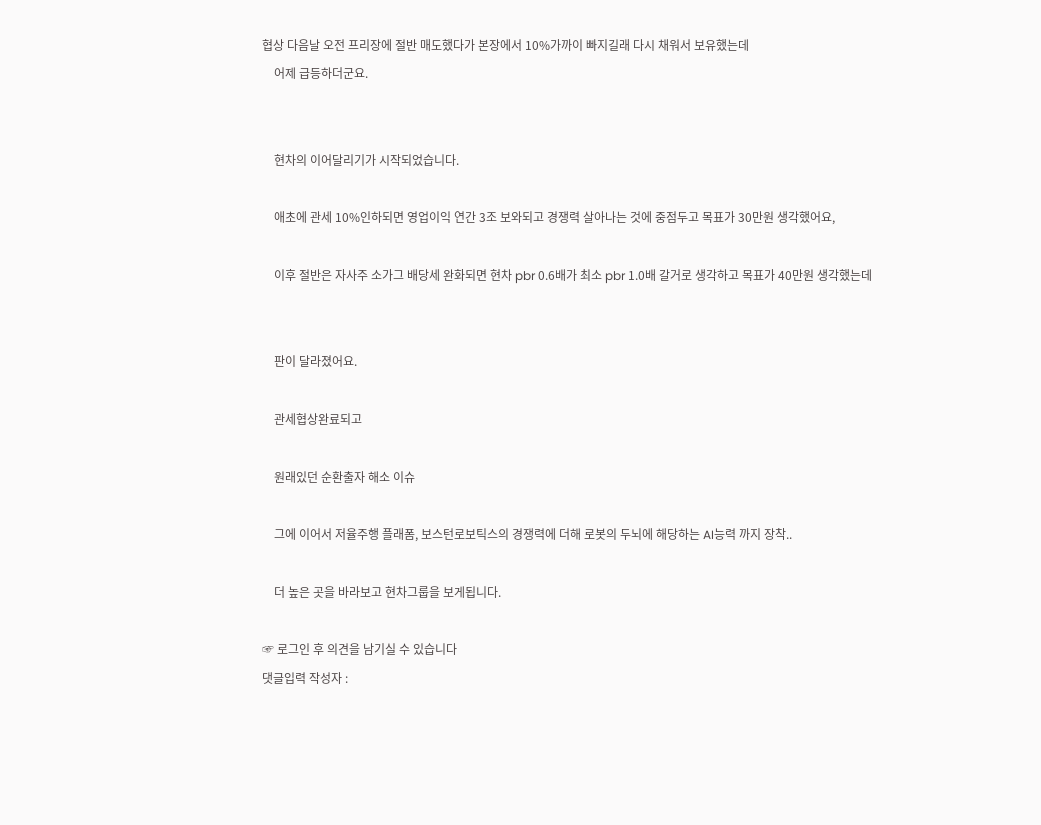협상 다음날 오전 프리장에 절반 매도했다가 본장에서 10%가까이 빠지길래 다시 채워서 보유했는데
    어제 급등하더군요.


    현차의 이어달리기가 시작되었습니다.

    애초에 관세 10%인하되면 영업이익 연간 3조 보와되고 경쟁력 살아나는 것에 중점두고 목표가 30만원 생각했어요,

    이후 절반은 자사주 소가그 배당세 완화되면 현차 pbr 0.6배가 최소 pbr 1.0배 갈거로 생각하고 목표가 40만원 생각했는데


    판이 달라졌어요.

    관세협상완료되고

    원래있던 순환출자 해소 이슈

    그에 이어서 저율주행 플래폼, 보스턴로보틱스의 경쟁력에 더해 로봇의 두뇌에 해당하는 AI능력 까지 장착..

    더 높은 곳을 바라보고 현차그룹을 보게됩니다.

☞ 로그인 후 의견을 남기실 수 있습니다
댓글입력 작성자 :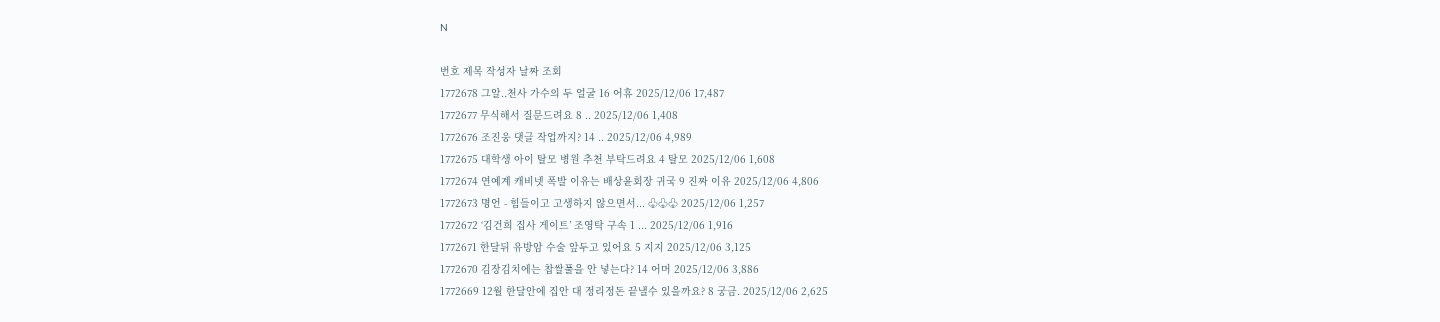N

번호 제목 작성자 날짜 조회
1772678 그알..천사 가수의 두 얼굴 16 어휴 2025/12/06 17,487
1772677 무식해서 질문드려요 8 .. 2025/12/06 1,408
1772676 조진웅 댓글 작업까지? 14 .. 2025/12/06 4,989
1772675 대학생 아이 탈모 병원 추천 부탁드려요 4 탈모 2025/12/06 1,608
1772674 연예계 캐비넷 폭발 이유는 배상윤회장 귀국 9 진짜 이유 2025/12/06 4,806
1772673 명언 - 힘들이고 고생하지 않으면서... ♧♧♧ 2025/12/06 1,257
1772672 ‘김건희 집사 게이트’ 조영탁 구속 1 ... 2025/12/06 1,916
1772671 한달뒤 유방암 수술 앞두고 있어요 5 지지 2025/12/06 3,125
1772670 김장김치에는 찹쌀풀을 안 넣는다? 14 어머 2025/12/06 3,886
1772669 12월 한달안에 집안 대 정리정돈 끝낼수 있을까요? 8 궁금. 2025/12/06 2,625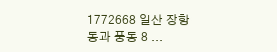1772668 일산 장항동과 풍동 8 ...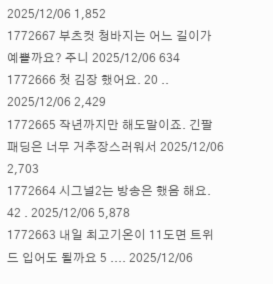2025/12/06 1,852
1772667 부츠컷 청바지는 어느 길이가 예쁠까요? 주니 2025/12/06 634
1772666 첫 김장 했어요. 20 .. 2025/12/06 2,429
1772665 작년까지만 해도말이죠. 긴팔 패딩은 너무 거추장스러워서 2025/12/06 2,703
1772664 시그널2는 방송은 했음 해요. 42 . 2025/12/06 5,878
1772663 내일 최고기온이 11도면 트위드 입어도 될까요 5 .... 2025/12/06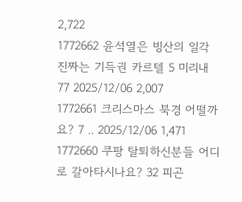2,722
1772662 윤석열은 빙산의 일각 진짜는 기득권 카르텔 5 미리내77 2025/12/06 2,007
1772661 크리스마스 북경 어떨까요? 7 .. 2025/12/06 1,471
1772660 쿠팡 탈퇴하신분들 어디로 갈아타시나요? 32 피곤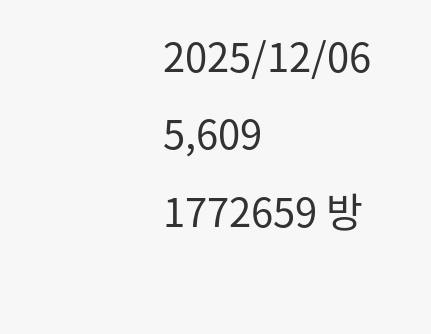2025/12/06 5,609
1772659 방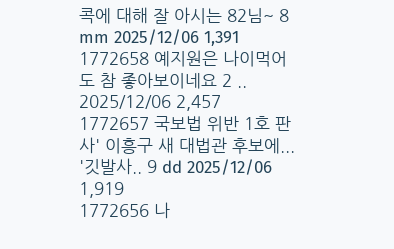콕에 대해 잘 아시는 82님~ 8 mm 2025/12/06 1,391
1772658 예지원은 나이먹어도 참 좋아보이네요 2 .. 2025/12/06 2,457
1772657 국보법 위반 1호 판사' 이흥구 새 대법관 후보에... '깃발사.. 9 dd 2025/12/06 1,919
1772656 나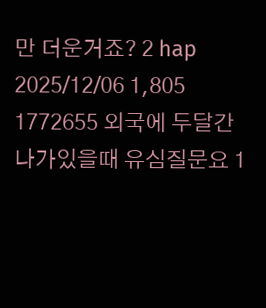만 더운거죠? 2 hap 2025/12/06 1,805
1772655 외국에 두달간 나가있을때 유심질문요 1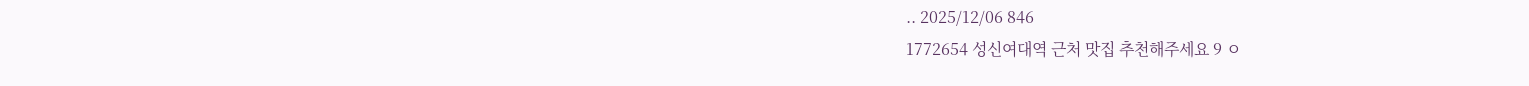.. 2025/12/06 846
1772654 성신여대역 근처 맛집 추천해주세요 9 ㅇ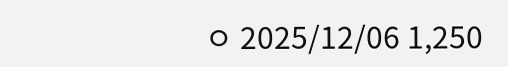ㅇ 2025/12/06 1,250